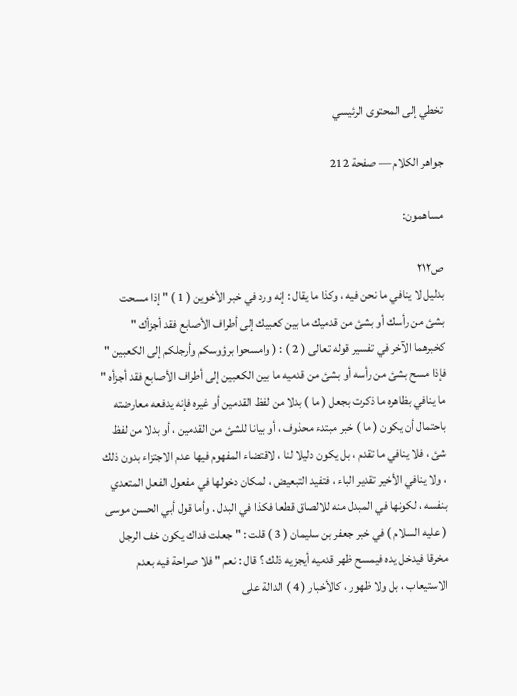تخطي إلى المحتوى الرئيسي

جواهر الكلام — صفحة 212

مساهمون:

ص٢١٢
بدليل لا ينافي ما نحن فيه ، وكذا ما يقال : إنه ورد في خبر الأخوين ( 1 ) " إذا مسحت بشئ من رأسك أو بشئ من قدميك ما بين كعبيك إلى أطراف الأصابع فقد أجزأك " كخبرهما الآخر في تفسير قوله تعالى ( 2 ) : ( وامسحوا برؤوسكم وأرجلكم إلى الكعبين " فإذا مسح بشئ من رأسه أو بشئ من قدميه ما بين الكعبين إلى أطراف الأصابع فقد أجزأه " ما ينافي بظاهره ما ذكرت بجعل ( ما ) بدلا من لفظ القدمين أو غيره فإنه يدفعه معارضته باحتمال أن يكون ( ما ) خبر مبتدء محذوف ، أو بيانا للشئ من القدمين ، أو بدلا من لفظ شئ ، فلا ينافي ما تقدم ، بل يكون دليلا لنا ، لاقتضاء المفهوم فيها عدم الاجتزاء بدون ذلك ، ولا ينافي الأخير تقدير الباء ، فتفيد التبعيض ، لمكان دخولها في مفعول الفعل المتعدي بنفسه ، لكونها في المبدل منه للالصاق قطعا فكذا في البدل . وأما قول أبي الحسن موسى ( عليه السلام ) في خبر جعفر بن سليمان ( 3 ) قلت : " جعلت فداك يكون خف الرجل مخرقا فيدخل يده فيمسح ظهر قدميه أيجزيه ذلك ؟ قال : نعم " فلا صراحة فيه بعدم الاستيعاب ، بل ولا ظهور ، كالأخبار ( 4 ) الدالة على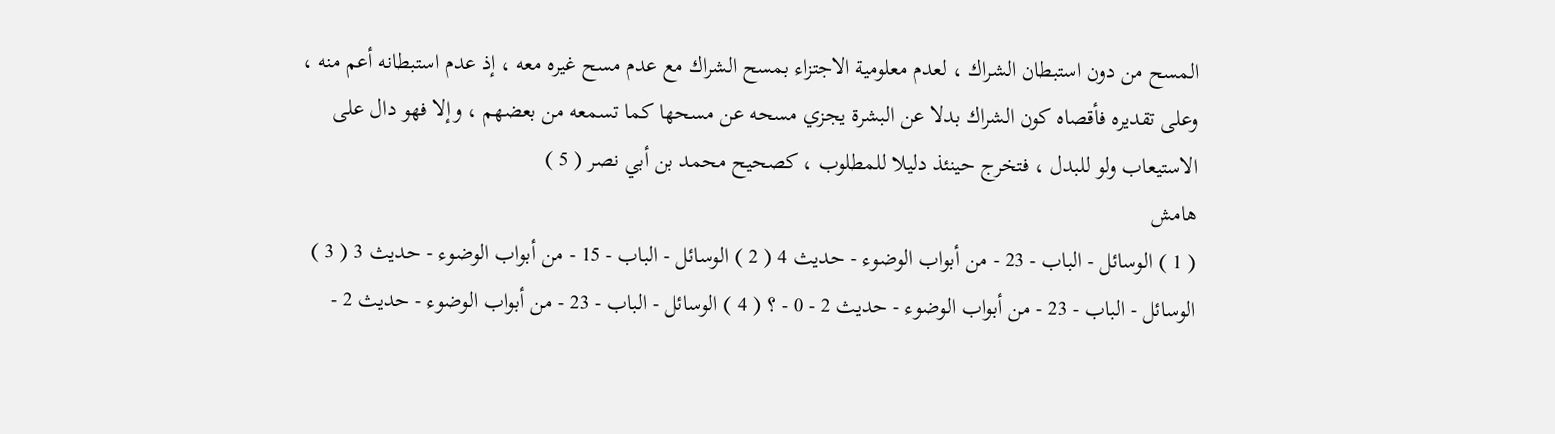المسح من دون استبطان الشراك ، لعدم معلومية الاجتزاء بمسح الشراك مع عدم مسح غيره معه ، إذ عدم استبطانه أعم منه ، وعلى تقديره فأقصاه كون الشراك بدلا عن البشرة يجزي مسحه عن مسحها كما تسمعه من بعضهم ، وإلا فهو دال على الاستيعاب ولو للبدل ، فتخرج حينئذ دليلا للمطلوب ، كصحيح محمد بن أبي نصر ( 5 )
هامش
( 1 ) الوسائل - الباب - 23 - من أبواب الوضوء - حديث 4 ( 2 ) الوسائل - الباب - 15 - من أبواب الوضوء - حديث 3 ( 3 ) الوسائل - الباب - 23 - من أبواب الوضوء - حديث 2 - 0 - ؟ ( 4 ) الوسائل - الباب - 23 - من أبواب الوضوء - حديث 2 -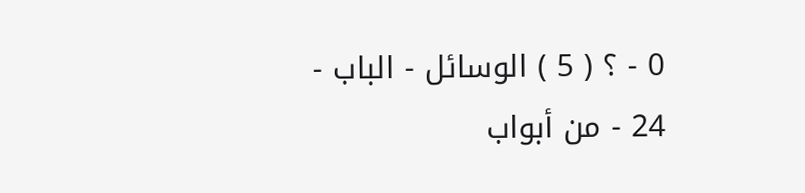0 - ؟ ( 5 ) الوسائل - الباب - 24 - من أبواب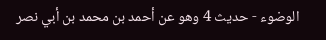الوضوء - حديث 4 وهو عن أحمد بن محمد بن أبي نصر